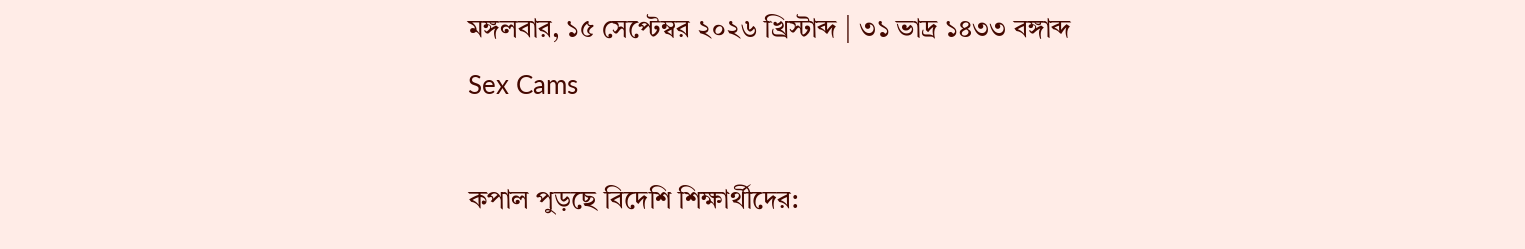মঙ্গলবার, ১৫ সেপ্টেম্বর ২০২৬ খ্রিস্টাব্দ | ৩১ ভাদ্র ১৪৩৩ বঙ্গাব্দ
Sex Cams

কপাল পুড়ছে বিদেশি শিক্ষার্থীদের: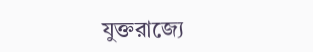যুক্তরাজ্যে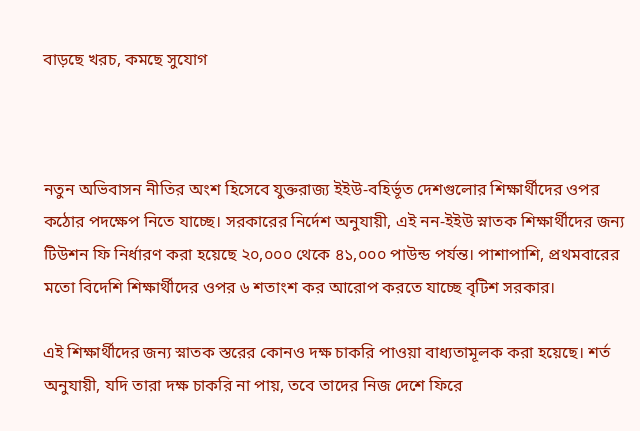বাড়ছে খরচ, কমছে সুযোগ



নতুন অভিবাসন নীতির অংশ হিসেবে যুক্তরাজ্য ইইউ-বহির্ভূত দেশগুলোর শিক্ষার্থীদের ওপর কঠোর পদক্ষেপ নিতে যাচ্ছে। সরকারের নির্দেশ অনুযায়ী, এই নন-ইইউ স্নাতক শিক্ষার্থীদের জন্য টিউশন ফি নির্ধারণ করা হয়েছে ২০,০০০ থেকে ৪১,০০০ পাউন্ড পর্যন্ত। পাশাপাশি, প্রথমবারের মতো বিদেশি শিক্ষার্থীদের ওপর ৬ শতাংশ কর আরোপ করতে যাচ্ছে বৃটিশ সরকার।

এই শিক্ষার্থীদের জন্য স্নাতক স্তরের কোনও দক্ষ চাকরি পাওয়া বাধ্যতামূলক করা হয়েছে। শর্ত অনুযায়ী, যদি তারা দক্ষ চাকরি না পায়, তবে তাদের নিজ দেশে ফিরে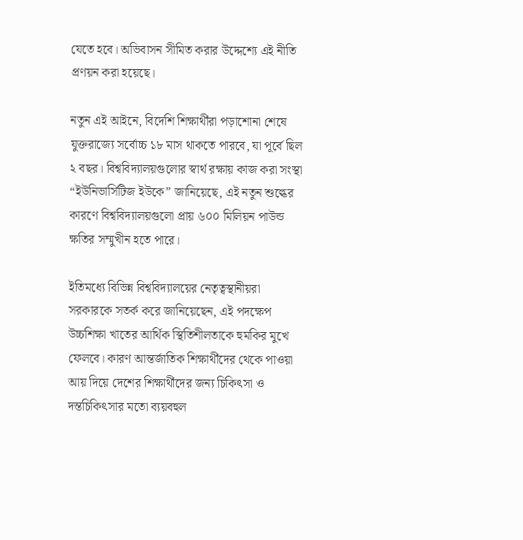যেতে হবে। অভিবাসন সীমিত করার উদ্দেশ্যে এই নীতি প্রণয়ন করা হয়েছে।

নতুন এই আইনে, বিদেশি শিক্ষার্থীরা পড়াশোনা শেষে যুক্তরাজ্যে সর্বোচ্চ ১৮ মাস থাকতে পারবে, যা পূর্বে ছিল ২ বছর। বিশ্ববিদ্যালয়গুলোর স্বার্থ রক্ষায় কাজ করা সংস্থা “ইউনিভার্সিটিজ ইউকে” জানিয়েছে, এই নতুন শুল্কের কারণে বিশ্ববিদ্যালয়গুলো প্রায় ৬০০ মিলিয়ন পাউন্ড ক্ষতির সম্মুখীন হতে পারে।

ইতিমধ্যে বিভিন্ন বিশ্ববিদ্যালয়ের নেতৃত্বস্থানীয়রা সরকারকে সতর্ক করে জানিয়েছেন, এই পদক্ষেপ উচ্চশিক্ষা খাতের আর্থিক স্থিতিশীলতাকে হুমকির মুখে ফেলবে। কারণ আন্তর্জাতিক শিক্ষার্থীদের থেকে পাওয়া আয় দিয়ে দেশের শিক্ষার্থীদের জন্য চিকিৎসা ও দন্তচিকিৎসার মতো ব্যয়বহুল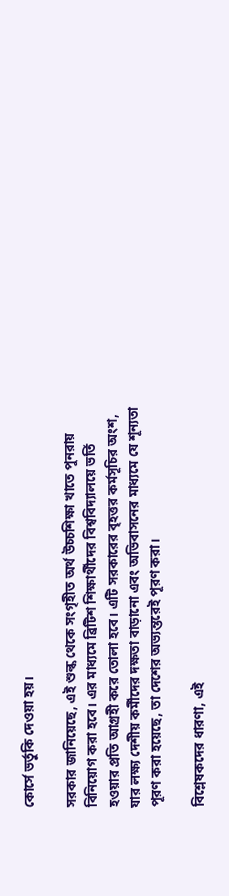কোর্সে ভর্তুকি দেওয়া হয়।

সরকার জানিয়েছে, এই শুল্ক থেকে সংগৃহীত অর্থ উচ্চশিক্ষা খাতে পুনরায় বিনিয়োগ করা হবে। এর মাধ্যমে ব্রিটিশ শিক্ষার্থীদের বিশ্ববিদ্যালয়ে ভর্তি হওয়ার প্রতি আগ্রহী করে তোলা হবে। এটি সরকারের বৃহত্তর কর্মসূচির অংশ, যার লক্ষ্য দেশীয় কর্মীদের দক্ষতা বাড়ানো এবং অভিবাসনের মাধ্যমে যে শূন্যতা পূরণ করা হয়েছে, তা দেশের অভ্যন্তরেই পূরণ করা।

বিশ্লেষকদের ধারণা, এই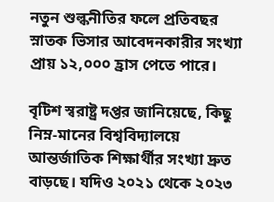নতুন শুল্কনীতির ফলে প্রতিবছর স্নাতক ভিসার আবেদনকারীর সংখ্যা প্রায় ১২,০০০ হ্রাস পেতে পারে।

বৃটিশ স্বরাষ্ট্র দপ্তর জানিয়েছে, কিছু নিম্ন-মানের বিশ্ববিদ্যালয়ে আন্তর্জাতিক শিক্ষার্থীর সংখ্যা দ্রুত বাড়ছে। যদিও ২০২১ থেকে ২০২৩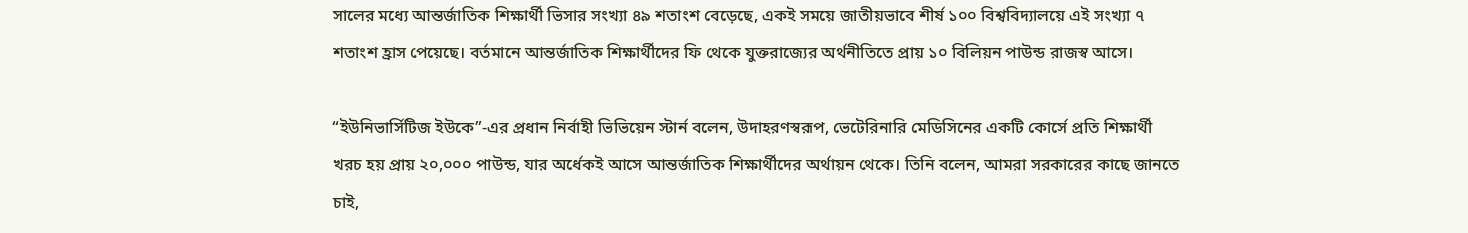সালের মধ্যে আন্তর্জাতিক শিক্ষার্থী ভিসার সংখ্যা ৪৯ শতাংশ বেড়েছে, একই সময়ে জাতীয়ভাবে শীর্ষ ১০০ বিশ্ববিদ্যালয়ে এই সংখ্যা ৭ শতাংশ হ্রাস পেয়েছে। বর্তমানে আন্তর্জাতিক শিক্ষার্থীদের ফি থেকে যুক্তরাজ্যের অর্থনীতিতে প্রায় ১০ বিলিয়ন পাউন্ড রাজস্ব আসে।

“ইউনিভার্সিটিজ ইউকে”-এর প্রধান নির্বাহী ভিভিয়েন স্টার্ন বলেন, উদাহরণস্বরূপ, ভেটেরিনারি মেডিসিনের একটি কোর্সে প্রতি শিক্ষার্থী খরচ হয় প্রায় ২০,০০০ পাউন্ড, যার অর্ধেকই আসে আন্তর্জাতিক শিক্ষার্থীদের অর্থায়ন থেকে। তিনি বলেন, আমরা সরকারের কাছে জানতে চাই,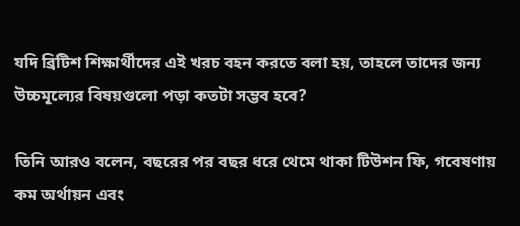যদি ব্রিটিশ শিক্ষার্থীদের এই খরচ বহন করতে বলা হয়, তাহলে তাদের জন্য উচ্চমূল্যের বিষয়গুলো পড়া কতটা সম্ভব হবে?

তিনি আরও বলেন, বছরের পর বছর ধরে থেমে থাকা টিউশন ফি, গবেষণায় কম অর্থায়ন এবং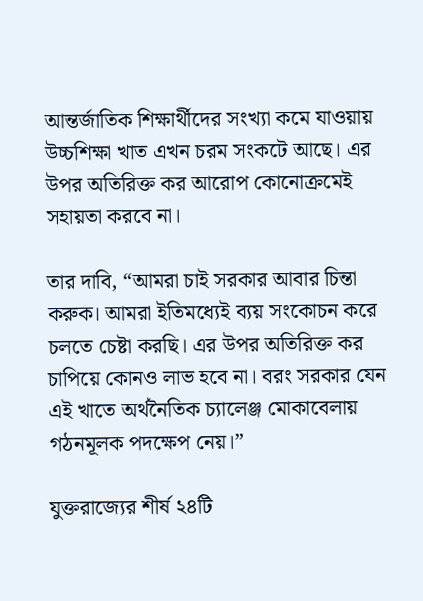আন্তর্জাতিক শিক্ষার্থীদের সংখ্যা কমে যাওয়ায় উচ্চশিক্ষা খাত এখন চরম সংকটে আছে। এর উপর অতিরিক্ত কর আরোপ কোনোক্রমেই সহায়তা করবে না।

তার দাবি, “আমরা চাই সরকার আবার চিন্তা করুক। আমরা ইতিমধ্যেই ব্যয় সংকোচন করে চলতে চেষ্টা করছি। এর উপর অতিরিক্ত কর চাপিয়ে কোনও লাভ হবে না। বরং সরকার যেন এই খাতে অর্থনৈতিক চ্যালেঞ্জ মোকাবেলায় গঠনমূলক পদক্ষেপ নেয়।”

যুক্তরাজ্যের শীর্ষ ২৪টি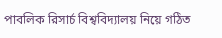পাবলিক রিসার্চ বিশ্ববিদ্যালয় নিয়ে গঠিত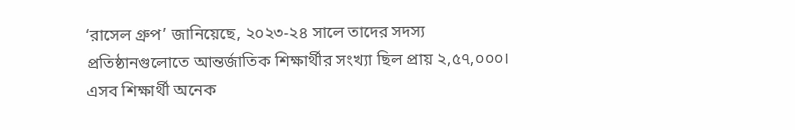‘রাসেল গ্রুপ’ জানিয়েছে, ২০২৩-২৪ সালে তাদের সদস্য প্রতিষ্ঠানগুলোতে আন্তর্জাতিক শিক্ষার্থীর সংখ্যা ছিল প্রায় ২,৫৭,০০০। এসব শিক্ষার্থী অনেক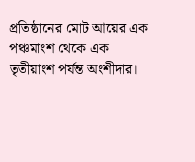প্রতিষ্ঠানের মোট আয়ের এক পঞ্চমাংশ থেকে এক তৃতীয়াংশ পর্যন্ত অংশীদার।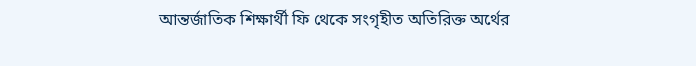আন্তর্জাতিক শিক্ষার্থী ফি থেকে সংগৃহীত অতিরিক্ত অর্থের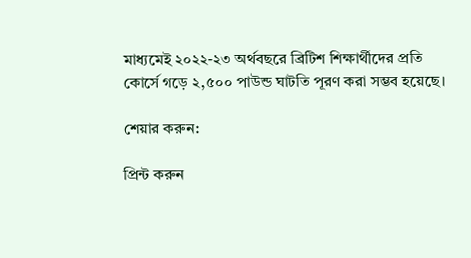মাধ্যমেই ২০২২-২৩ অর্থবছরে ব্রিটিশ শিক্ষার্থীদের প্রতি কোর্সে গড়ে ২,৫০০ পাউন্ড ঘাটতি পূরণ করা সম্ভব হয়েছে।

শেয়ার করুন:

প্রিন্ট করুন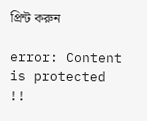প্রিন্ট করুন

error: Content is protected !!